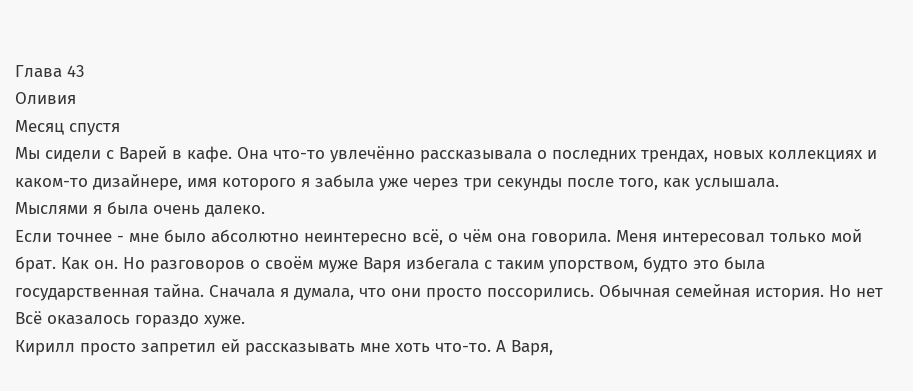Глава 43
Оливия
Месяц спустя
Мы сидели с Варей в кафе. Она что-то увлечённо рассказывала о последних трендах, новых коллекциях и каком-то дизайнере, имя которого я забыла уже через три секунды после того, как услышала.
Мыслями я была очень далеко.
Если точнее - мне было абсолютно неинтересно всё, о чём она говорила. Меня интересовал только мой брат. Как он. Но разговоров о своём муже Варя избегала с таким упорством, будто это была государственная тайна. Сначала я думала, что они просто поссорились. Обычная семейная история. Но нет
Всё оказалось гораздо хуже.
Кирилл просто запретил ей рассказывать мне хоть что-то. А Варя,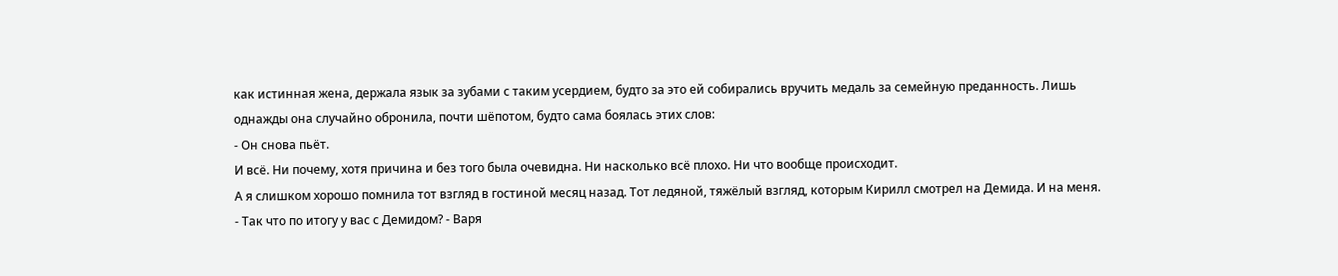как истинная жена, держала язык за зубами с таким усердием, будто за это ей собирались вручить медаль за семейную преданность. Лишь однажды она случайно обронила, почти шёпотом, будто сама боялась этих слов:
- Он снова пьёт.
И всё. Ни почему, хотя причина и без того была очевидна. Ни насколько всё плохо. Ни что вообще происходит.
А я слишком хорошо помнила тот взгляд в гостиной месяц назад. Тот ледяной, тяжёлый взгляд, которым Кирилл смотрел на Демида. И на меня.
- Так что по итогу у вас с Демидом? - Варя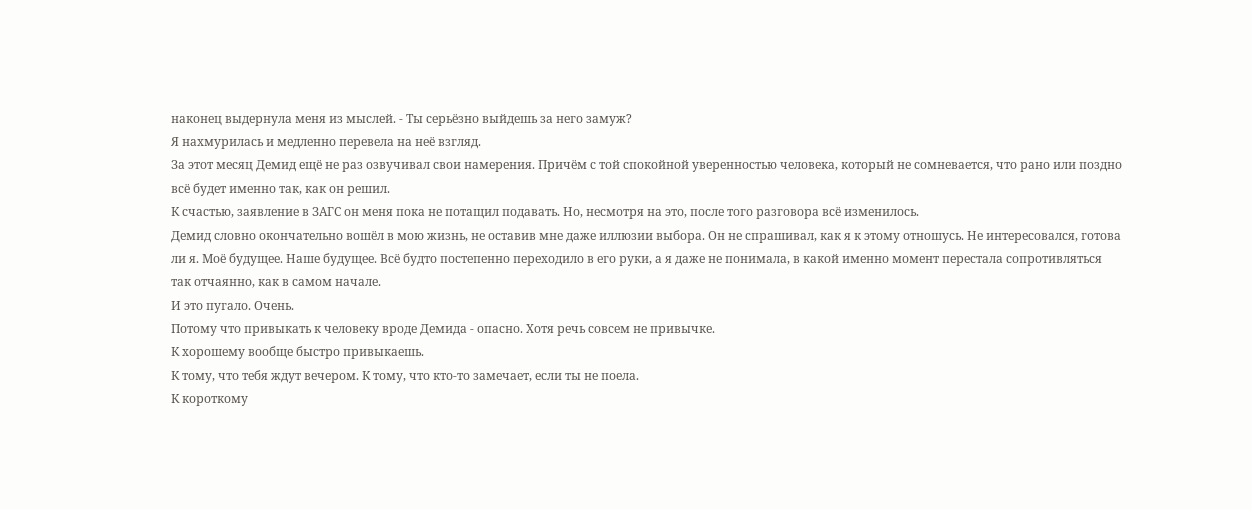наконец выдернула меня из мыслей. - Ты серьёзно выйдешь за него замуж?
Я нахмурилась и медленно перевела на неё взгляд.
За этот месяц Демид ещё не раз озвучивал свои намерения. Причём с той спокойной уверенностью человека, который не сомневается, что рано или поздно всё будет именно так, как он решил.
К счастью, заявление в ЗАГС он меня пока не потащил подавать. Но, несмотря на это, после того разговора всё изменилось.
Демид словно окончательно вошёл в мою жизнь, не оставив мне даже иллюзии выбора. Он не спрашивал, как я к этому отношусь. Не интересовался, готова ли я. Моё будущее. Наше будущее. Всё будто постепенно переходило в его руки, а я даже не понимала, в какой именно момент перестала сопротивляться так отчаянно, как в самом начале.
И это пугало. Очень.
Потому что привыкать к человеку вроде Демида - опасно. Хотя речь совсем не привычке.
К хорошему вообще быстро привыкаешь.
К тому, что тебя ждут вечером. К тому, что кто-то замечает, если ты не поела.
К короткому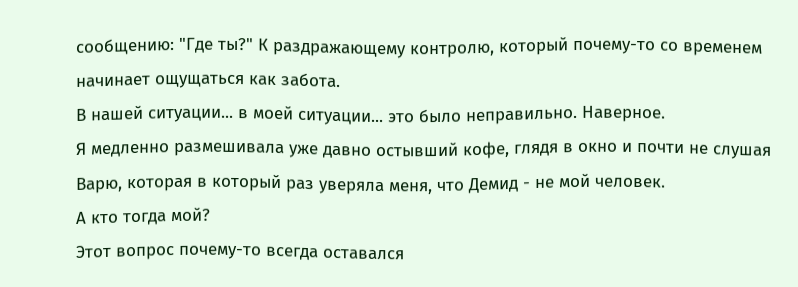сообщению: "Где ты?" К раздражающему контролю, который почему-то со временем начинает ощущаться как забота.
В нашей ситуации... в моей ситуации... это было неправильно. Наверное.
Я медленно размешивала уже давно остывший кофе, глядя в окно и почти не слушая Варю, которая в который раз уверяла меня, что Демид - не мой человек.
А кто тогда мой?
Этот вопрос почему-то всегда оставался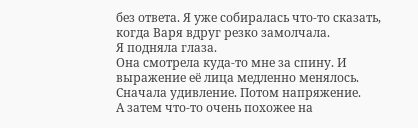без ответа. Я уже собиралась что-то сказать, когда Варя вдруг резко замолчала.
Я подняла глаза.
Она смотрела куда-то мне за спину. И выражение её лица медленно менялось.
Сначала удивление. Потом напряжение.
А затем что-то очень похожее на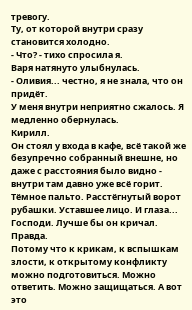тревогу.
Ту, от которой внутри сразу становится холодно.
- Что? - тихо спросила я.
Варя натянуто улыбнулась.
- Оливия... честно, я не знала, что он придёт.
У меня внутри неприятно сжалось. Я медленно обернулась.
Кирилл.
Он стоял у входа в кафе, всё такой же безупречно собранный внешне, но даже с расстояния было видно - внутри там давно уже всё горит.
Тёмное пальто. Расстёгнутый ворот рубашки. Уставшее лицо. И глаза...
Господи. Лучше бы он кричал. Правда.
Потому что к крикам, к вспышкам злости, к открытому конфликту можно подготовиться. Можно ответить. Можно защищаться. А вот это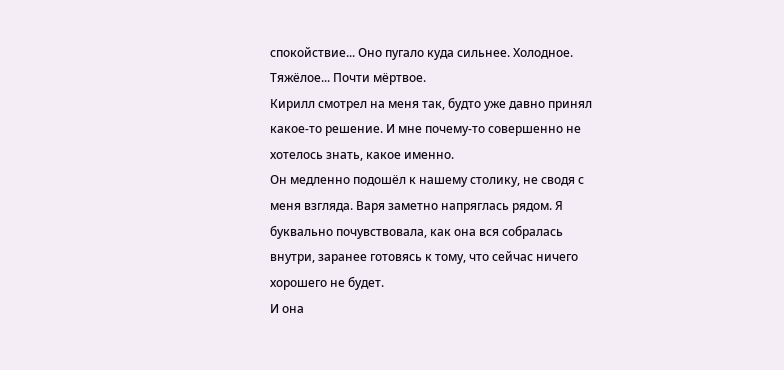спокойствие... Оно пугало куда сильнее. Холодное. Тяжёлое... Почти мёртвое.
Кирилл смотрел на меня так, будто уже давно принял какое-то решение. И мне почему-то совершенно не хотелось знать, какое именно.
Он медленно подошёл к нашему столику, не сводя с меня взгляда. Варя заметно напряглась рядом. Я буквально почувствовала, как она вся собралась внутри, заранее готовясь к тому, что сейчас ничего хорошего не будет.
И она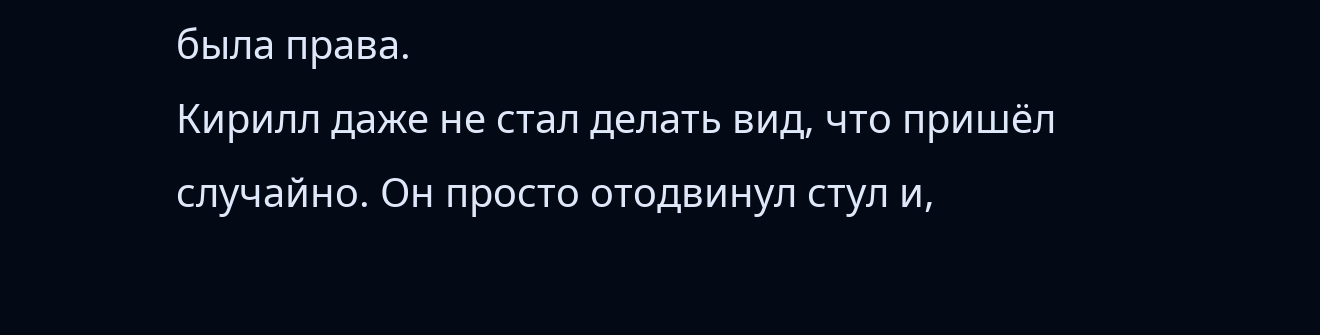была права.
Кирилл даже не стал делать вид, что пришёл случайно. Он просто отодвинул стул и,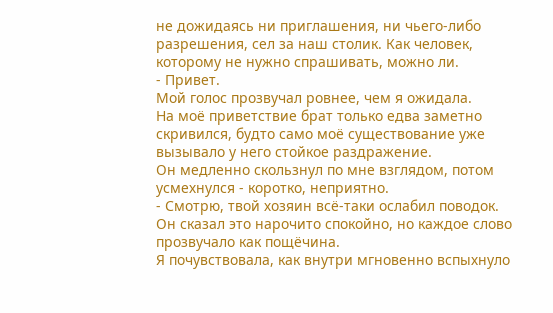не дожидаясь ни приглашения, ни чьего-либо разрешения, сел за наш столик. Как человек, которому не нужно спрашивать, можно ли.
- Привет.
Мой голос прозвучал ровнее, чем я ожидала.
На моё приветствие брат только едва заметно скривился, будто само моё существование уже вызывало у него стойкое раздражение.
Он медленно скользнул по мне взглядом, потом усмехнулся - коротко, неприятно.
- Смотрю, твой хозяин всё-таки ослабил поводок.
Он сказал это нарочито спокойно, но каждое слово прозвучало как пощёчина.
Я почувствовала, как внутри мгновенно вспыхнуло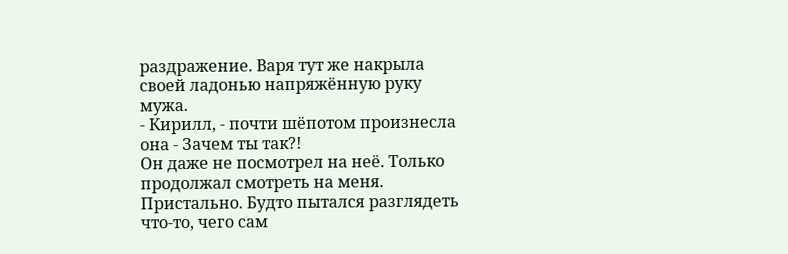раздражение. Варя тут же накрыла своей ладонью напряжённую руку мужа.
- Кирилл, - почти шёпотом произнесла она - Зачем ты так?!
Он даже не посмотрел на неё. Только продолжал смотреть на меня. Пристально. Будто пытался разглядеть что-то, чего сам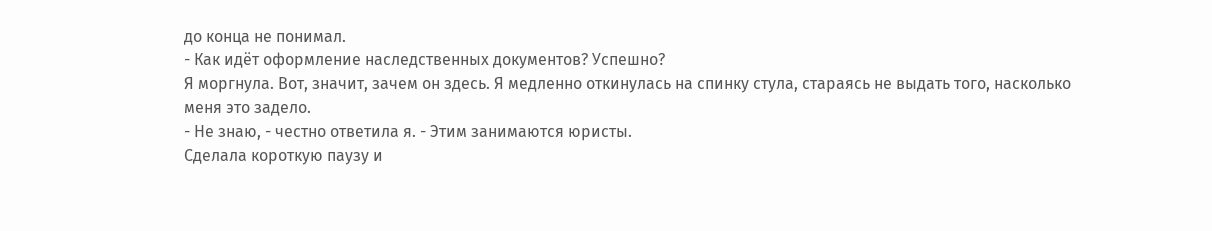до конца не понимал.
- Как идёт оформление наследственных документов? Успешно?
Я моргнула. Вот, значит, зачем он здесь. Я медленно откинулась на спинку стула, стараясь не выдать того, насколько меня это задело.
- Не знаю, - честно ответила я. - Этим занимаются юристы.
Сделала короткую паузу и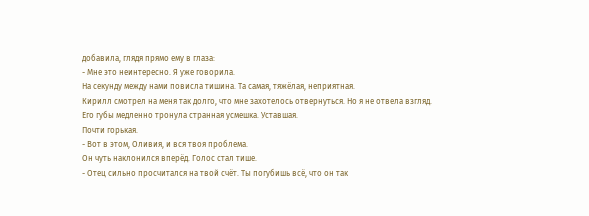добавила, глядя прямо ему в глаза:
- Мне это неинтересно. Я уже говорила.
На секунду между нами повисла тишина. Та самая, тяжёлая, неприятная.
Кирилл смотрел на меня так долго, что мне захотелось отвернуться. Но я не отвела взгляд. Его губы медленно тронула странная усмешка. Уставшая.
Почти горькая.
- Вот в этом, Оливия, и вся твоя проблема.
Он чуть наклонился вперёд. Голос стал тише.
- Отец сильно просчитался на твой счёт. Ты погубишь всё, что он так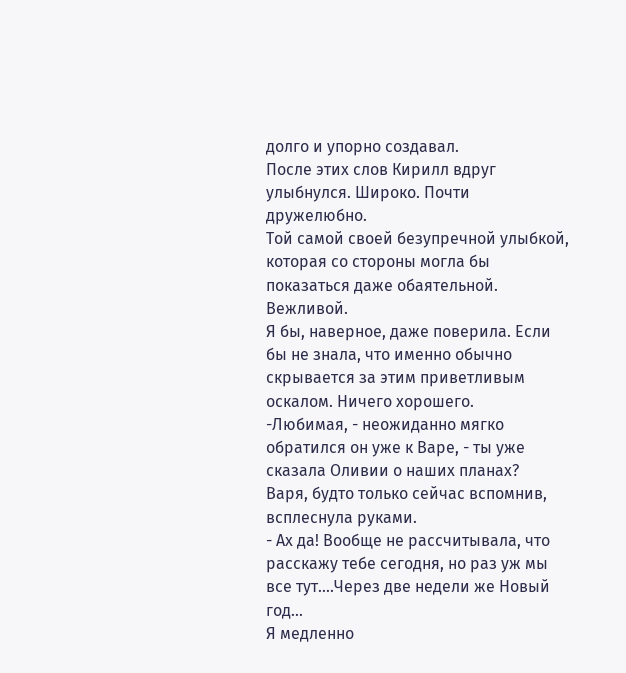долго и упорно создавал.
После этих слов Кирилл вдруг улыбнулся. Широко. Почти дружелюбно.
Той самой своей безупречной улыбкой, которая со стороны могла бы показаться даже обаятельной. Вежливой.
Я бы, наверное, даже поверила. Если бы не знала, что именно обычно скрывается за этим приветливым оскалом. Ничего хорошего.
-Любимая, - неожиданно мягко обратился он уже к Варе, - ты уже сказала Оливии о наших планах?
Варя, будто только сейчас вспомнив, всплеснула руками.
- Ах да! Вообще не рассчитывала, что расскажу тебе сегодня, но раз уж мы все тут....Через две недели же Новый год...
Я медленно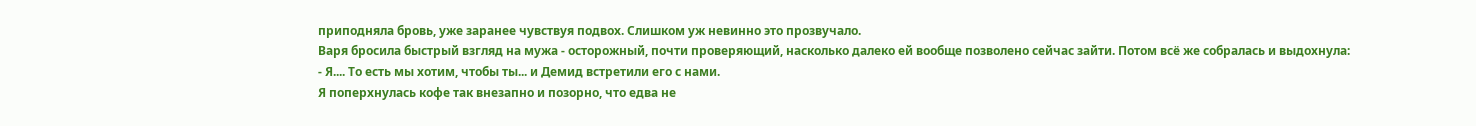приподняла бровь, уже заранее чувствуя подвох. Слишком уж невинно это прозвучало.
Варя бросила быстрый взгляд на мужа - осторожный, почти проверяющий, насколько далеко ей вообще позволено сейчас зайти. Потом всё же собралась и выдохнула:
- Я.... То есть мы хотим, чтобы ты... и Демид встретили его с нами.
Я поперхнулась кофе так внезапно и позорно, что едва не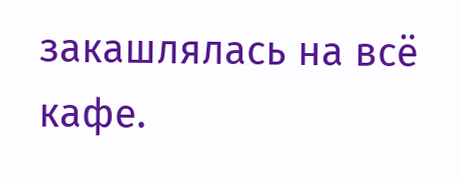закашлялась на всё кафе.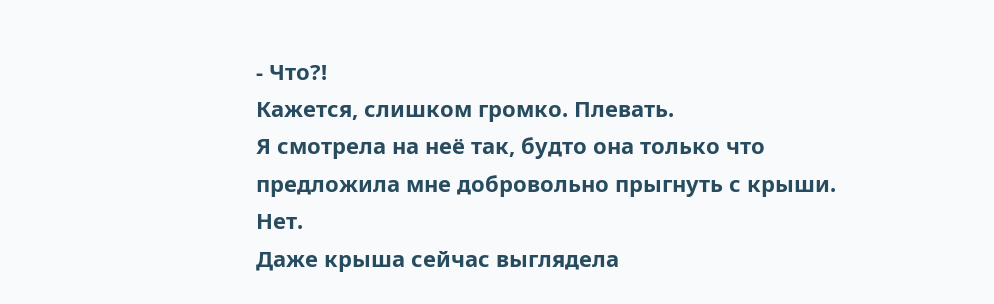- Что?!
Кажется, слишком громко. Плевать.
Я смотрела на неё так, будто она только что предложила мне добровольно прыгнуть с крыши.
Нет.
Даже крыша сейчас выглядела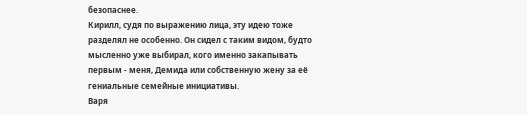безопаснее.
Кирилл, судя по выражению лица, эту идею тоже разделял не особенно. Он сидел с таким видом, будто мысленно уже выбирал, кого именно закапывать первым - меня, Демида или собственную жену за её гениальные семейные инициативы.
Варя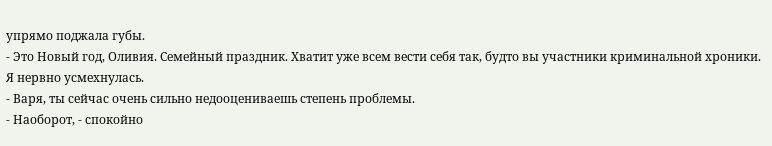упрямо поджала губы.
- Это Новый год, Оливия. Семейный праздник. Хватит уже всем вести себя так, будто вы участники криминальной хроники.
Я нервно усмехнулась.
- Варя, ты сейчас очень сильно недооцениваешь степень проблемы.
- Наоборот, - спокойно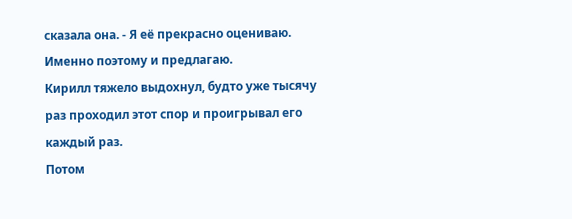сказала она. - Я её прекрасно оцениваю. Именно поэтому и предлагаю.
Кирилл тяжело выдохнул, будто уже тысячу раз проходил этот спор и проигрывал его каждый раз.
Потом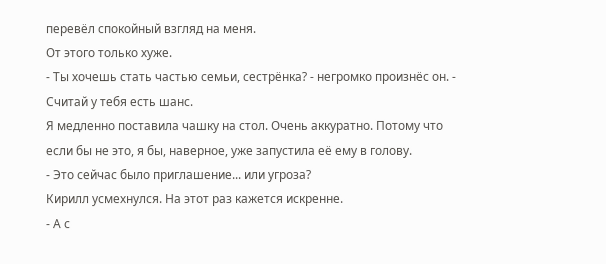перевёл спокойный взгляд на меня.
От этого только хуже.
- Ты хочешь стать частью семьи, сестрёнка? - негромко произнёс он. - Считай у тебя есть шанс.
Я медленно поставила чашку на стол. Очень аккуратно. Потому что если бы не это, я бы, наверное, уже запустила её ему в голову.
- Это сейчас было приглашение... или угроза?
Кирилл усмехнулся. На этот раз кажется искренне.
- А с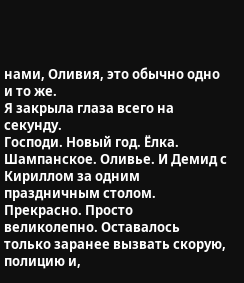нами, Оливия, это обычно одно и то же.
Я закрыла глаза всего на секунду.
Господи. Новый год. Ёлка. Шампанское. Оливье. И Демид с Кириллом за одним праздничным столом. Прекрасно. Просто великолепно. Оставалось только заранее вызвать скорую, полицию и,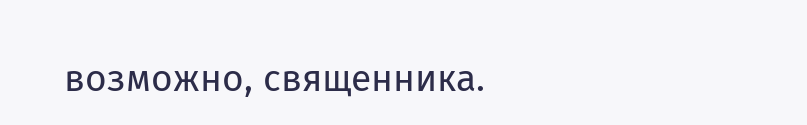возможно, священника.